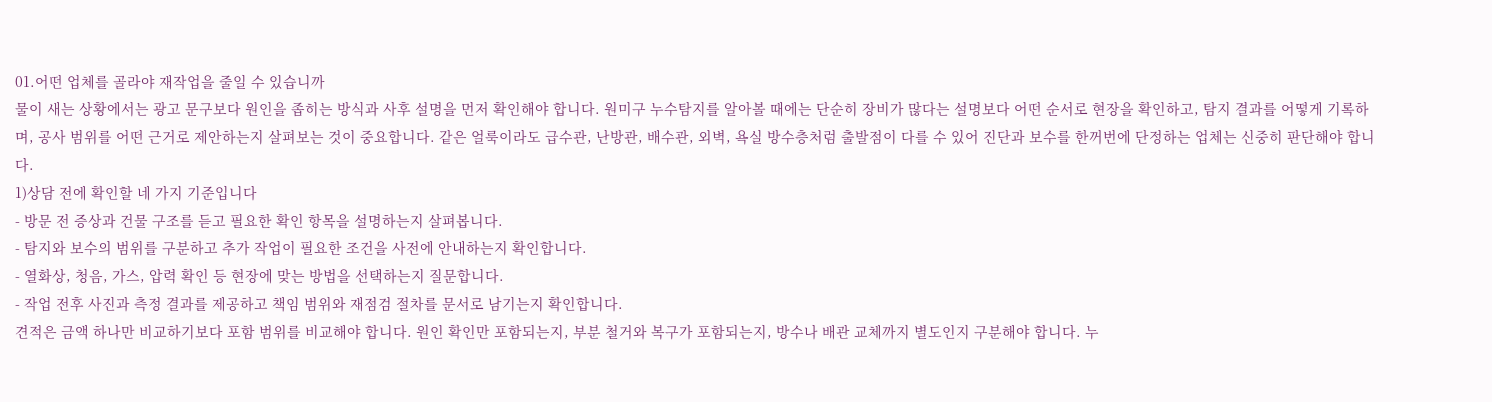01.어떤 업체를 골라야 재작업을 줄일 수 있습니까
물이 새는 상황에서는 광고 문구보다 원인을 좁히는 방식과 사후 설명을 먼저 확인해야 합니다. 원미구 누수탐지를 알아볼 때에는 단순히 장비가 많다는 설명보다 어떤 순서로 현장을 확인하고, 탐지 결과를 어떻게 기록하며, 공사 범위를 어떤 근거로 제안하는지 살펴보는 것이 중요합니다. 같은 얼룩이라도 급수관, 난방관, 배수관, 외벽, 욕실 방수층처럼 출발점이 다를 수 있어 진단과 보수를 한꺼번에 단정하는 업체는 신중히 판단해야 합니다.
1)상담 전에 확인할 네 가지 기준입니다
- 방문 전 증상과 건물 구조를 듣고 필요한 확인 항목을 설명하는지 살펴봅니다.
- 탐지와 보수의 범위를 구분하고 추가 작업이 필요한 조건을 사전에 안내하는지 확인합니다.
- 열화상, 청음, 가스, 압력 확인 등 현장에 맞는 방법을 선택하는지 질문합니다.
- 작업 전후 사진과 측정 결과를 제공하고 책임 범위와 재점검 절차를 문서로 남기는지 확인합니다.
견적은 금액 하나만 비교하기보다 포함 범위를 비교해야 합니다. 원인 확인만 포함되는지, 부분 철거와 복구가 포함되는지, 방수나 배관 교체까지 별도인지 구분해야 합니다. 누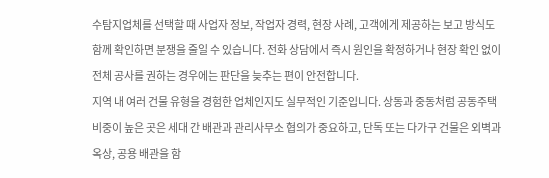수탐지업체를 선택할 때 사업자 정보, 작업자 경력, 현장 사례, 고객에게 제공하는 보고 방식도 함께 확인하면 분쟁을 줄일 수 있습니다. 전화 상담에서 즉시 원인을 확정하거나 현장 확인 없이 전체 공사를 권하는 경우에는 판단을 늦추는 편이 안전합니다.
지역 내 여러 건물 유형을 경험한 업체인지도 실무적인 기준입니다. 상동과 중동처럼 공동주택 비중이 높은 곳은 세대 간 배관과 관리사무소 협의가 중요하고, 단독 또는 다가구 건물은 외벽과 옥상, 공용 배관을 함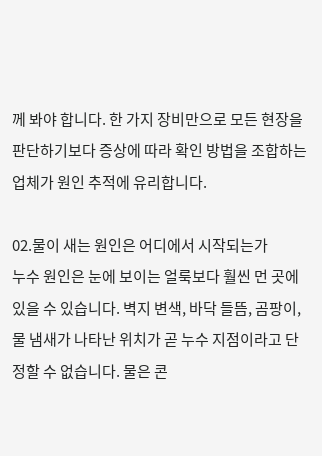께 봐야 합니다. 한 가지 장비만으로 모든 현장을 판단하기보다 증상에 따라 확인 방법을 조합하는 업체가 원인 추적에 유리합니다.

02.물이 새는 원인은 어디에서 시작되는가
누수 원인은 눈에 보이는 얼룩보다 훨씬 먼 곳에 있을 수 있습니다. 벽지 변색, 바닥 들뜸, 곰팡이, 물 냄새가 나타난 위치가 곧 누수 지점이라고 단정할 수 없습니다. 물은 콘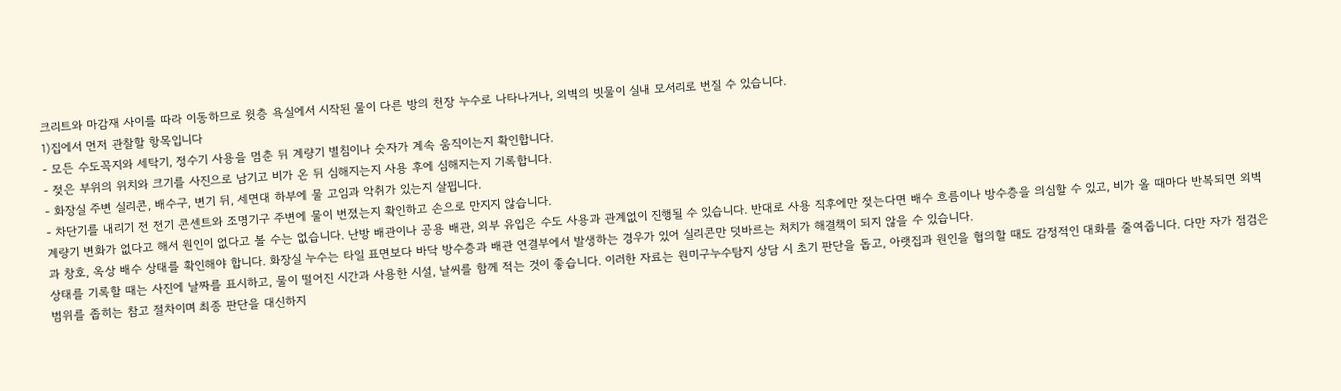크리트와 마감재 사이를 따라 이동하므로 윗층 욕실에서 시작된 물이 다른 방의 천장 누수로 나타나거나, 외벽의 빗물이 실내 모서리로 번질 수 있습니다.
1)집에서 먼저 관찰할 항목입니다
- 모든 수도꼭지와 세탁기, 정수기 사용을 멈춘 뒤 계량기 별침이나 숫자가 계속 움직이는지 확인합니다.
- 젖은 부위의 위치와 크기를 사진으로 남기고 비가 온 뒤 심해지는지 사용 후에 심해지는지 기록합니다.
- 화장실 주변 실리콘, 배수구, 변기 뒤, 세면대 하부에 물 고임과 악취가 있는지 살핍니다.
- 차단기를 내리기 전 전기 콘센트와 조명기구 주변에 물이 번졌는지 확인하고 손으로 만지지 않습니다.
계량기 변화가 없다고 해서 원인이 없다고 볼 수는 없습니다. 난방 배관이나 공용 배관, 외부 유입은 수도 사용과 관계없이 진행될 수 있습니다. 반대로 사용 직후에만 젖는다면 배수 흐름이나 방수층을 의심할 수 있고, 비가 올 때마다 반복되면 외벽과 창호, 옥상 배수 상태를 확인해야 합니다. 화장실 누수는 타일 표면보다 바닥 방수층과 배관 연결부에서 발생하는 경우가 있어 실리콘만 덧바르는 처치가 해결책이 되지 않을 수 있습니다.
상태를 기록할 때는 사진에 날짜를 표시하고, 물이 떨어진 시간과 사용한 시설, 날씨를 함께 적는 것이 좋습니다. 이러한 자료는 원미구누수탐지 상담 시 초기 판단을 돕고, 아랫집과 원인을 협의할 때도 감정적인 대화를 줄여줍니다. 다만 자가 점검은 범위를 좁히는 참고 절차이며 최종 판단을 대신하지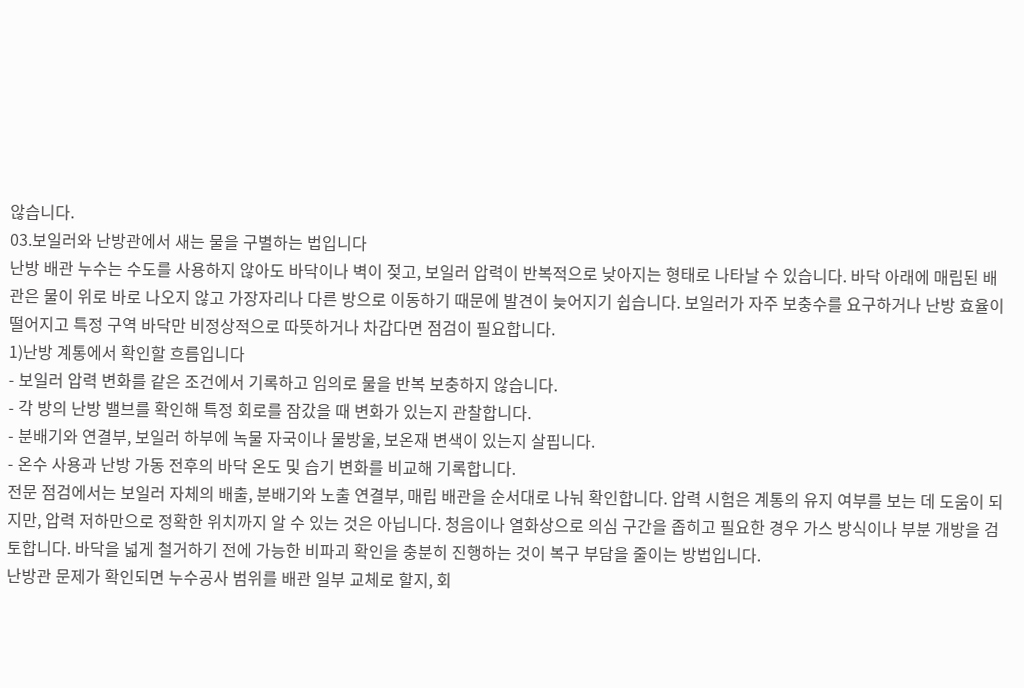않습니다.
03.보일러와 난방관에서 새는 물을 구별하는 법입니다
난방 배관 누수는 수도를 사용하지 않아도 바닥이나 벽이 젖고, 보일러 압력이 반복적으로 낮아지는 형태로 나타날 수 있습니다. 바닥 아래에 매립된 배관은 물이 위로 바로 나오지 않고 가장자리나 다른 방으로 이동하기 때문에 발견이 늦어지기 쉽습니다. 보일러가 자주 보충수를 요구하거나 난방 효율이 떨어지고 특정 구역 바닥만 비정상적으로 따뜻하거나 차갑다면 점검이 필요합니다.
1)난방 계통에서 확인할 흐름입니다
- 보일러 압력 변화를 같은 조건에서 기록하고 임의로 물을 반복 보충하지 않습니다.
- 각 방의 난방 밸브를 확인해 특정 회로를 잠갔을 때 변화가 있는지 관찰합니다.
- 분배기와 연결부, 보일러 하부에 녹물 자국이나 물방울, 보온재 변색이 있는지 살핍니다.
- 온수 사용과 난방 가동 전후의 바닥 온도 및 습기 변화를 비교해 기록합니다.
전문 점검에서는 보일러 자체의 배출, 분배기와 노출 연결부, 매립 배관을 순서대로 나눠 확인합니다. 압력 시험은 계통의 유지 여부를 보는 데 도움이 되지만, 압력 저하만으로 정확한 위치까지 알 수 있는 것은 아닙니다. 청음이나 열화상으로 의심 구간을 좁히고 필요한 경우 가스 방식이나 부분 개방을 검토합니다. 바닥을 넓게 철거하기 전에 가능한 비파괴 확인을 충분히 진행하는 것이 복구 부담을 줄이는 방법입니다.
난방관 문제가 확인되면 누수공사 범위를 배관 일부 교체로 할지, 회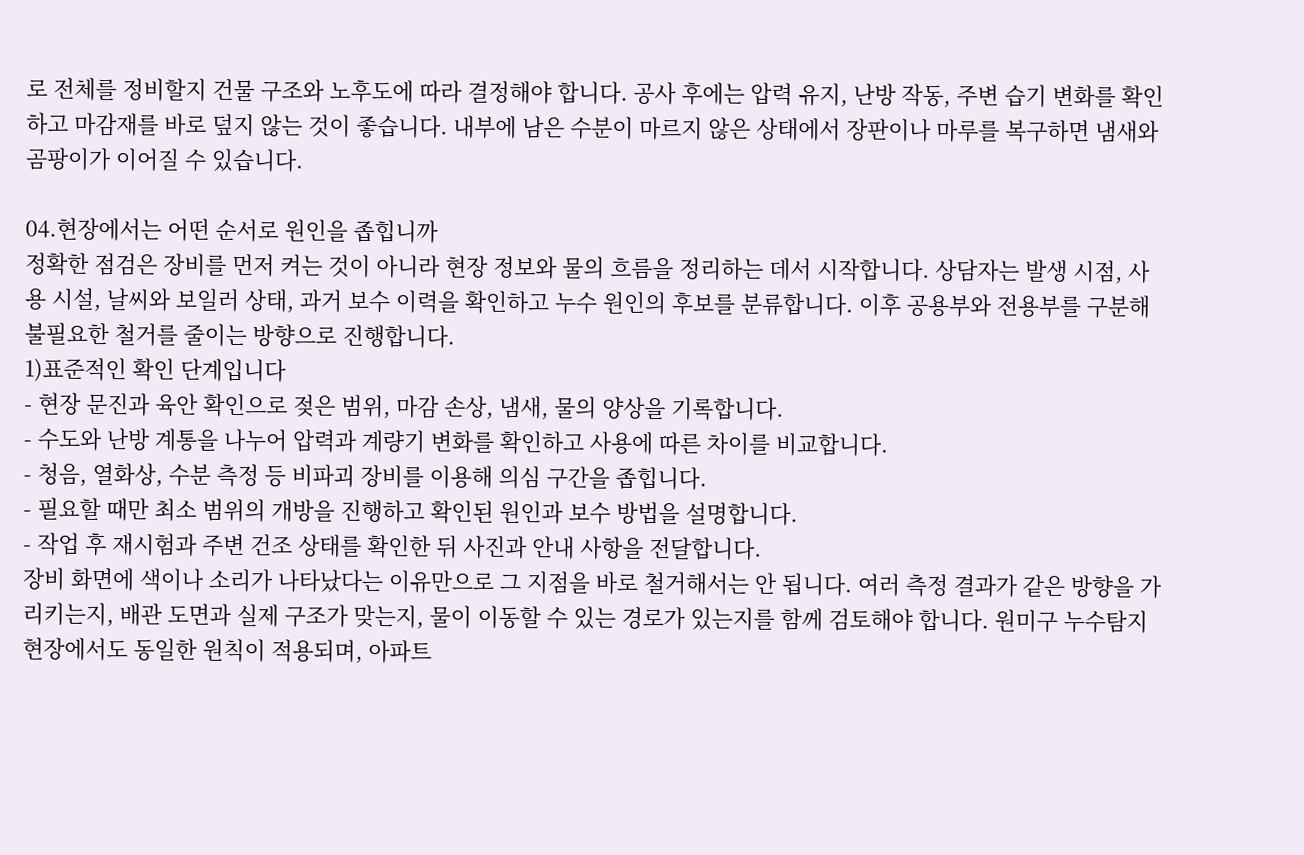로 전체를 정비할지 건물 구조와 노후도에 따라 결정해야 합니다. 공사 후에는 압력 유지, 난방 작동, 주변 습기 변화를 확인하고 마감재를 바로 덮지 않는 것이 좋습니다. 내부에 남은 수분이 마르지 않은 상태에서 장판이나 마루를 복구하면 냄새와 곰팡이가 이어질 수 있습니다.

04.현장에서는 어떤 순서로 원인을 좁힙니까
정확한 점검은 장비를 먼저 켜는 것이 아니라 현장 정보와 물의 흐름을 정리하는 데서 시작합니다. 상담자는 발생 시점, 사용 시설, 날씨와 보일러 상태, 과거 보수 이력을 확인하고 누수 원인의 후보를 분류합니다. 이후 공용부와 전용부를 구분해 불필요한 철거를 줄이는 방향으로 진행합니다.
1)표준적인 확인 단계입니다
- 현장 문진과 육안 확인으로 젖은 범위, 마감 손상, 냄새, 물의 양상을 기록합니다.
- 수도와 난방 계통을 나누어 압력과 계량기 변화를 확인하고 사용에 따른 차이를 비교합니다.
- 청음, 열화상, 수분 측정 등 비파괴 장비를 이용해 의심 구간을 좁힙니다.
- 필요할 때만 최소 범위의 개방을 진행하고 확인된 원인과 보수 방법을 설명합니다.
- 작업 후 재시험과 주변 건조 상태를 확인한 뒤 사진과 안내 사항을 전달합니다.
장비 화면에 색이나 소리가 나타났다는 이유만으로 그 지점을 바로 철거해서는 안 됩니다. 여러 측정 결과가 같은 방향을 가리키는지, 배관 도면과 실제 구조가 맞는지, 물이 이동할 수 있는 경로가 있는지를 함께 검토해야 합니다. 원미구 누수탐지 현장에서도 동일한 원칙이 적용되며, 아파트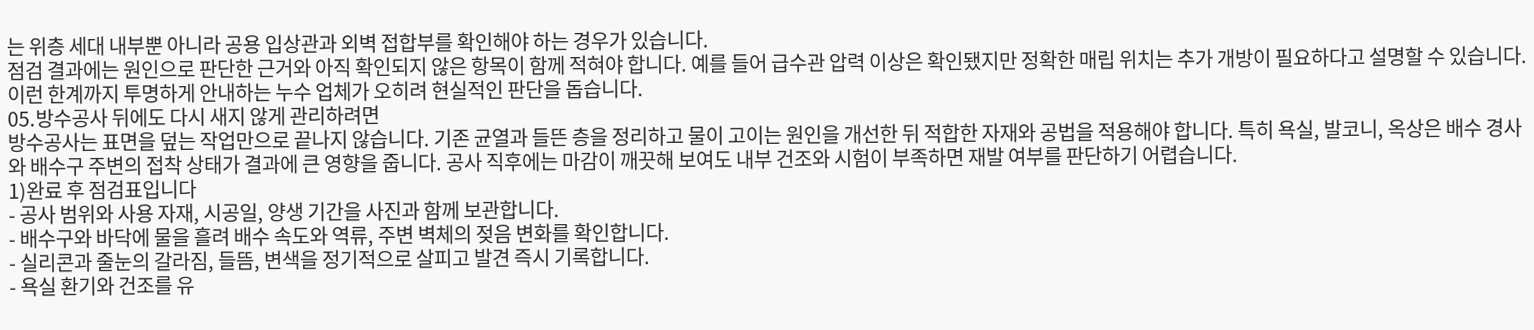는 위층 세대 내부뿐 아니라 공용 입상관과 외벽 접합부를 확인해야 하는 경우가 있습니다.
점검 결과에는 원인으로 판단한 근거와 아직 확인되지 않은 항목이 함께 적혀야 합니다. 예를 들어 급수관 압력 이상은 확인됐지만 정확한 매립 위치는 추가 개방이 필요하다고 설명할 수 있습니다. 이런 한계까지 투명하게 안내하는 누수 업체가 오히려 현실적인 판단을 돕습니다.
05.방수공사 뒤에도 다시 새지 않게 관리하려면
방수공사는 표면을 덮는 작업만으로 끝나지 않습니다. 기존 균열과 들뜬 층을 정리하고 물이 고이는 원인을 개선한 뒤 적합한 자재와 공법을 적용해야 합니다. 특히 욕실, 발코니, 옥상은 배수 경사와 배수구 주변의 접착 상태가 결과에 큰 영향을 줍니다. 공사 직후에는 마감이 깨끗해 보여도 내부 건조와 시험이 부족하면 재발 여부를 판단하기 어렵습니다.
1)완료 후 점검표입니다
- 공사 범위와 사용 자재, 시공일, 양생 기간을 사진과 함께 보관합니다.
- 배수구와 바닥에 물을 흘려 배수 속도와 역류, 주변 벽체의 젖음 변화를 확인합니다.
- 실리콘과 줄눈의 갈라짐, 들뜸, 변색을 정기적으로 살피고 발견 즉시 기록합니다.
- 욕실 환기와 건조를 유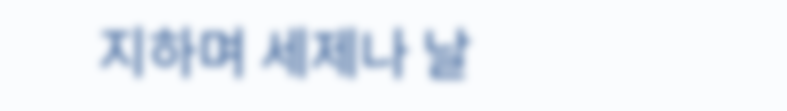지하며 세제나 날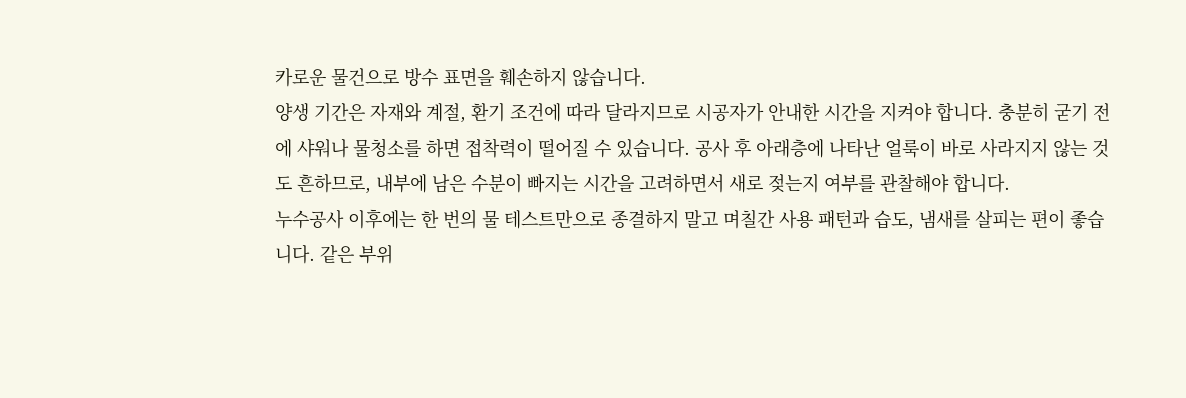카로운 물건으로 방수 표면을 훼손하지 않습니다.
양생 기간은 자재와 계절, 환기 조건에 따라 달라지므로 시공자가 안내한 시간을 지켜야 합니다. 충분히 굳기 전에 샤워나 물청소를 하면 접착력이 떨어질 수 있습니다. 공사 후 아래층에 나타난 얼룩이 바로 사라지지 않는 것도 흔하므로, 내부에 남은 수분이 빠지는 시간을 고려하면서 새로 젖는지 여부를 관찰해야 합니다.
누수공사 이후에는 한 번의 물 테스트만으로 종결하지 말고 며칠간 사용 패턴과 습도, 냄새를 살피는 편이 좋습니다. 같은 부위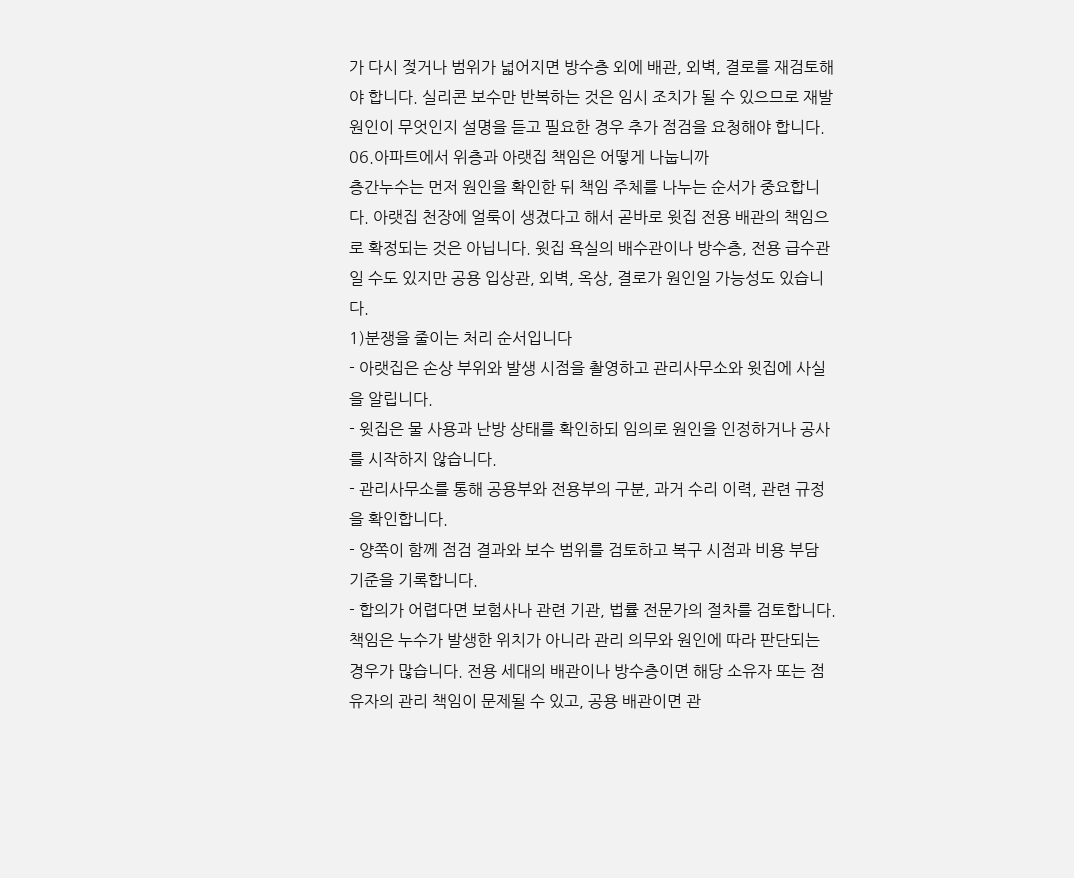가 다시 젖거나 범위가 넓어지면 방수층 외에 배관, 외벽, 결로를 재검토해야 합니다. 실리콘 보수만 반복하는 것은 임시 조치가 될 수 있으므로 재발 원인이 무엇인지 설명을 듣고 필요한 경우 추가 점검을 요청해야 합니다.
06.아파트에서 위층과 아랫집 책임은 어떻게 나눕니까
층간누수는 먼저 원인을 확인한 뒤 책임 주체를 나누는 순서가 중요합니다. 아랫집 천장에 얼룩이 생겼다고 해서 곧바로 윗집 전용 배관의 책임으로 확정되는 것은 아닙니다. 윗집 욕실의 배수관이나 방수층, 전용 급수관일 수도 있지만 공용 입상관, 외벽, 옥상, 결로가 원인일 가능성도 있습니다.
1)분쟁을 줄이는 처리 순서입니다
- 아랫집은 손상 부위와 발생 시점을 촬영하고 관리사무소와 윗집에 사실을 알립니다.
- 윗집은 물 사용과 난방 상태를 확인하되 임의로 원인을 인정하거나 공사를 시작하지 않습니다.
- 관리사무소를 통해 공용부와 전용부의 구분, 과거 수리 이력, 관련 규정을 확인합니다.
- 양쪽이 함께 점검 결과와 보수 범위를 검토하고 복구 시점과 비용 부담 기준을 기록합니다.
- 합의가 어렵다면 보험사나 관련 기관, 법률 전문가의 절차를 검토합니다.
책임은 누수가 발생한 위치가 아니라 관리 의무와 원인에 따라 판단되는 경우가 많습니다. 전용 세대의 배관이나 방수층이면 해당 소유자 또는 점유자의 관리 책임이 문제될 수 있고, 공용 배관이면 관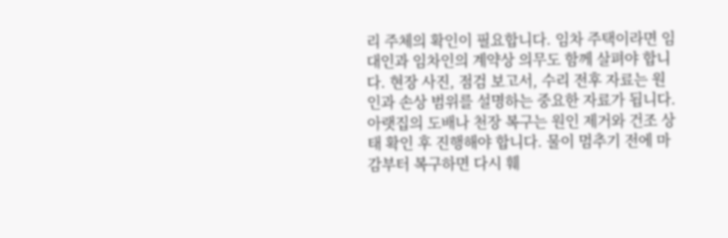리 주체의 확인이 필요합니다. 임차 주택이라면 임대인과 임차인의 계약상 의무도 함께 살펴야 합니다. 현장 사진, 점검 보고서, 수리 전후 자료는 원인과 손상 범위를 설명하는 중요한 자료가 됩니다.
아랫집의 도배나 천장 복구는 원인 제거와 건조 상태 확인 후 진행해야 합니다. 물이 멈추기 전에 마감부터 복구하면 다시 훼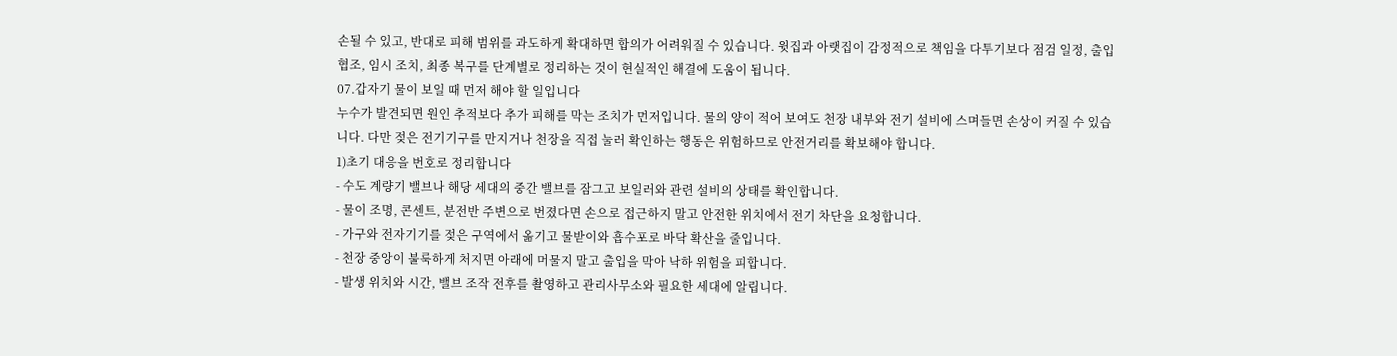손될 수 있고, 반대로 피해 범위를 과도하게 확대하면 합의가 어려워질 수 있습니다. 윗집과 아랫집이 감정적으로 책임을 다투기보다 점검 일정, 출입 협조, 임시 조치, 최종 복구를 단계별로 정리하는 것이 현실적인 해결에 도움이 됩니다.
07.갑자기 물이 보일 때 먼저 해야 할 일입니다
누수가 발견되면 원인 추적보다 추가 피해를 막는 조치가 먼저입니다. 물의 양이 적어 보여도 천장 내부와 전기 설비에 스며들면 손상이 커질 수 있습니다. 다만 젖은 전기기구를 만지거나 천장을 직접 눌러 확인하는 행동은 위험하므로 안전거리를 확보해야 합니다.
1)초기 대응을 번호로 정리합니다
- 수도 계량기 밸브나 해당 세대의 중간 밸브를 잠그고 보일러와 관련 설비의 상태를 확인합니다.
- 물이 조명, 콘센트, 분전반 주변으로 번졌다면 손으로 접근하지 말고 안전한 위치에서 전기 차단을 요청합니다.
- 가구와 전자기기를 젖은 구역에서 옮기고 물받이와 흡수포로 바닥 확산을 줄입니다.
- 천장 중앙이 불룩하게 처지면 아래에 머물지 말고 출입을 막아 낙하 위험을 피합니다.
- 발생 위치와 시간, 밸브 조작 전후를 촬영하고 관리사무소와 필요한 세대에 알립니다.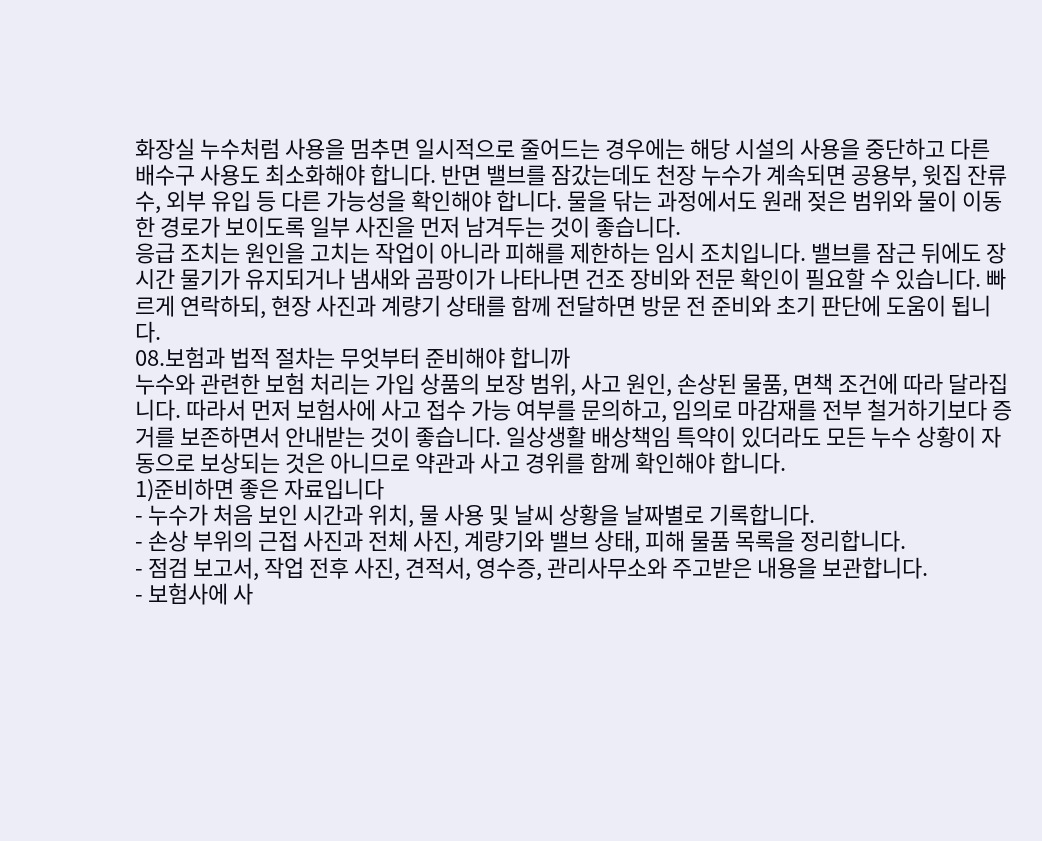화장실 누수처럼 사용을 멈추면 일시적으로 줄어드는 경우에는 해당 시설의 사용을 중단하고 다른 배수구 사용도 최소화해야 합니다. 반면 밸브를 잠갔는데도 천장 누수가 계속되면 공용부, 윗집 잔류수, 외부 유입 등 다른 가능성을 확인해야 합니다. 물을 닦는 과정에서도 원래 젖은 범위와 물이 이동한 경로가 보이도록 일부 사진을 먼저 남겨두는 것이 좋습니다.
응급 조치는 원인을 고치는 작업이 아니라 피해를 제한하는 임시 조치입니다. 밸브를 잠근 뒤에도 장시간 물기가 유지되거나 냄새와 곰팡이가 나타나면 건조 장비와 전문 확인이 필요할 수 있습니다. 빠르게 연락하되, 현장 사진과 계량기 상태를 함께 전달하면 방문 전 준비와 초기 판단에 도움이 됩니다.
08.보험과 법적 절차는 무엇부터 준비해야 합니까
누수와 관련한 보험 처리는 가입 상품의 보장 범위, 사고 원인, 손상된 물품, 면책 조건에 따라 달라집니다. 따라서 먼저 보험사에 사고 접수 가능 여부를 문의하고, 임의로 마감재를 전부 철거하기보다 증거를 보존하면서 안내받는 것이 좋습니다. 일상생활 배상책임 특약이 있더라도 모든 누수 상황이 자동으로 보상되는 것은 아니므로 약관과 사고 경위를 함께 확인해야 합니다.
1)준비하면 좋은 자료입니다
- 누수가 처음 보인 시간과 위치, 물 사용 및 날씨 상황을 날짜별로 기록합니다.
- 손상 부위의 근접 사진과 전체 사진, 계량기와 밸브 상태, 피해 물품 목록을 정리합니다.
- 점검 보고서, 작업 전후 사진, 견적서, 영수증, 관리사무소와 주고받은 내용을 보관합니다.
- 보험사에 사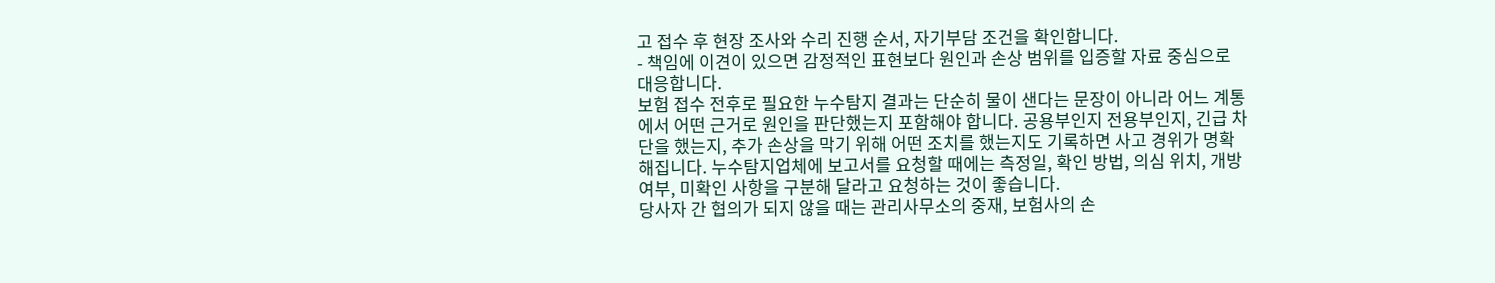고 접수 후 현장 조사와 수리 진행 순서, 자기부담 조건을 확인합니다.
- 책임에 이견이 있으면 감정적인 표현보다 원인과 손상 범위를 입증할 자료 중심으로 대응합니다.
보험 접수 전후로 필요한 누수탐지 결과는 단순히 물이 샌다는 문장이 아니라 어느 계통에서 어떤 근거로 원인을 판단했는지 포함해야 합니다. 공용부인지 전용부인지, 긴급 차단을 했는지, 추가 손상을 막기 위해 어떤 조치를 했는지도 기록하면 사고 경위가 명확해집니다. 누수탐지업체에 보고서를 요청할 때에는 측정일, 확인 방법, 의심 위치, 개방 여부, 미확인 사항을 구분해 달라고 요청하는 것이 좋습니다.
당사자 간 협의가 되지 않을 때는 관리사무소의 중재, 보험사의 손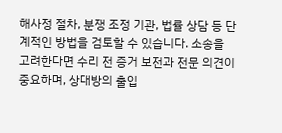해사정 절차, 분쟁 조정 기관, 법률 상담 등 단계적인 방법을 검토할 수 있습니다. 소송을 고려한다면 수리 전 증거 보전과 전문 의견이 중요하며, 상대방의 출입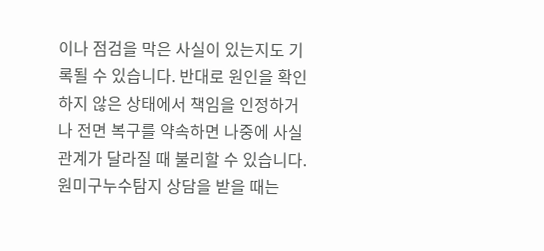이나 점검을 막은 사실이 있는지도 기록될 수 있습니다. 반대로 원인을 확인하지 않은 상태에서 책임을 인정하거나 전면 복구를 약속하면 나중에 사실관계가 달라질 때 불리할 수 있습니다.
원미구누수탐지 상담을 받을 때는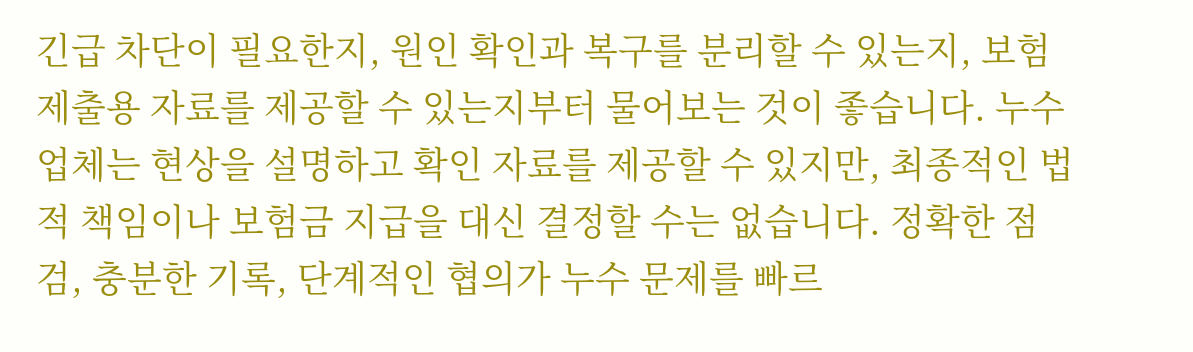긴급 차단이 필요한지, 원인 확인과 복구를 분리할 수 있는지, 보험 제출용 자료를 제공할 수 있는지부터 물어보는 것이 좋습니다. 누수 업체는 현상을 설명하고 확인 자료를 제공할 수 있지만, 최종적인 법적 책임이나 보험금 지급을 대신 결정할 수는 없습니다. 정확한 점검, 충분한 기록, 단계적인 협의가 누수 문제를 빠르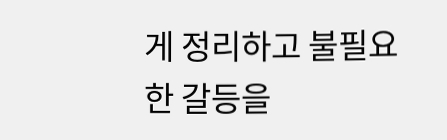게 정리하고 불필요한 갈등을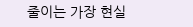줄이는 가장 현실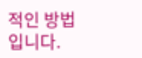적인 방법입니다.